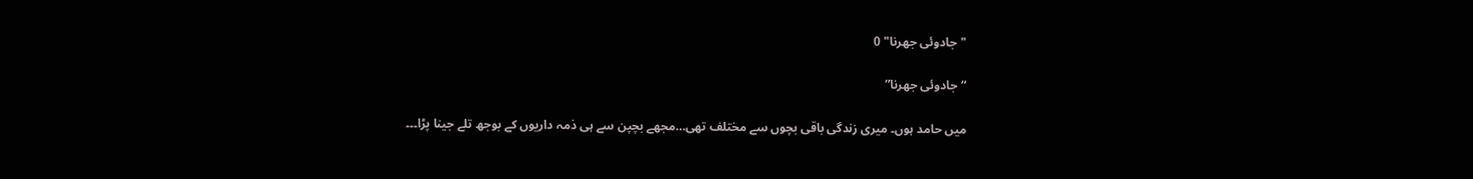"جادوئی جھرنا" 0

“جادوئی جھرنا”

میں حامد ہوں۔ میری زندگی باقی بچوں سے مختلف تھی…مجھے بچپن سے ہی ذمہ داریوں کے بوجھ تلے جینا پڑا۔۔۔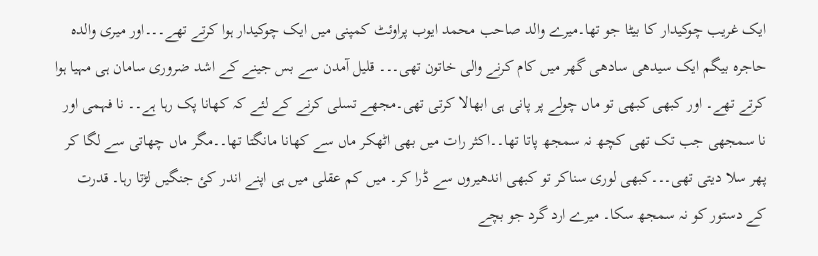ایک غریب چوکیدار کا بیٹا جو تھا۔میرے والد صاحب محمد ایوب پراوئٹ کمپنی میں ایک چوکیدار ہوا کرتے تھے۔۔۔اور میری والدہ حاجرہ بیگم ایک سیدھی سادھی گھر میں کام کرنے والی خاتون تھی۔۔۔ قلیل آمدن سے بس جینے کے اشد ضروری سامان ہی مہیا ہوا کرتے تھے۔ اور کبھی کبھی تو ماں چولے پر پانی ہی ابھالا کرتی تھی۔مجھے تسلی کرنے کے لئے کہ کھانا پک رہا ہے۔۔ نا فہمی اور نا سمجھی جب تک تھی کچھ نہ سمجھ پاتا تھا۔۔اکثر رات میں بھی اٹھکر ماں سے کھانا مانگتا تھا۔۔مگر ماں چھاتی سے لگا کر پھر سلا دیتی تھی۔۔۔کبھی لوری سناکر تو کبھی اندھیروں سے ڈرا کر۔ میں کم عقلی میں ہی اپنے اندر کئ جنگیں لڑتا رہا۔ قدرت کے دستور کو نہ سمجھ سکا۔ میرے ارد گرد جو بچے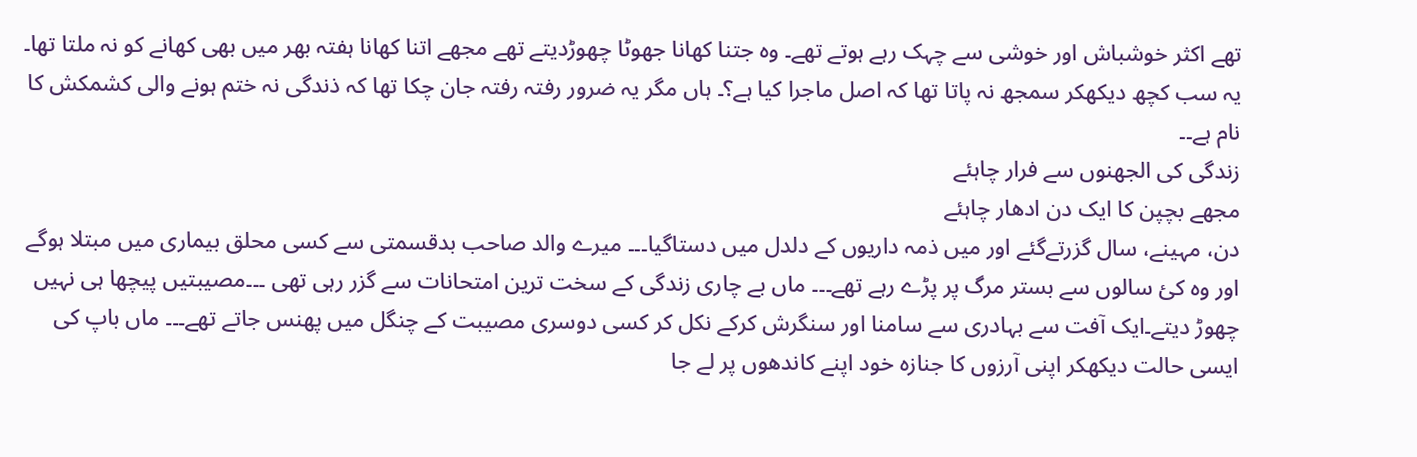تھے اکثر خوشباش اور خوشی سے چہک رہے ہوتے تھے۔ وہ جتنا کھانا جھوٹا چھوڑدیتے تھے مجھے اتنا کھانا ہفتہ بھر میں بھی کھانے کو نہ ملتا تھا۔ یہ سب کچھ دیکھکر سمجھ نہ پاتا تھا کہ اصل ماجرا کیا ہے؟۔ ہاں مگر یہ ضرور رفتہ رفتہ جان چکا تھا کہ ذندگی نہ ختم ہونے والی کشمکش کا نام ہے۔۔
زندگی کی الجھنوں سے فرار چاہئے
مجھے بچپن کا ایک دن ادھار چاہئے
دن، مہینے، سال گزرتےگئے اور میں ذمہ داریوں کے دلدل میں دستاگیا۔۔۔ میرے والد صاحب بدقسمتی سے کسی محلق بیماری میں مبتلا ہوگے اور وہ کئ سالوں سے بستر مرگ پر پڑے رہے تھے۔۔۔ ماں بے چاری زندگی کے سخت ترین امتحانات سے گزر رہی تھی ۔۔۔مصیبتیں پیچھا ہی نہیں چھوڑ دیتے۔ایک آفت سے بہادری سے سامنا اور سنگرش کرکے نکل کر کسی دوسری مصیبت کے چنگل میں پھنس جاتے تھے۔۔۔ ماں باپ کی ایسی حالت دیکھکر اپنی آرزوں کا جنازہ خود اپنے کاندھوں پر لے جا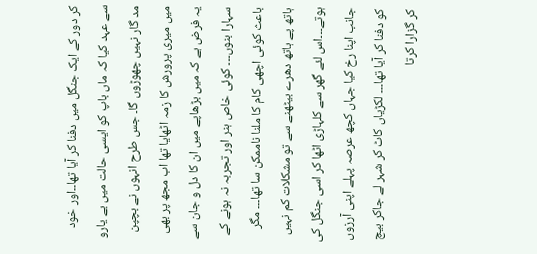کر دور کے ایک جنگل میں دفنا کر آیا تھا۔۔اور خود سے عہد کیا کہ ماں باپ کو ایسی حالت میں بے یارو مد گار نہیں چھوڑوں گا۔ جس طرح انہوں نے بچپن میں میری پرورش کا زمہ اٹھایا تھا اب مجھ پر بھی یہ فرض ہے کہ میں بڑھاپے میں ان کا دل و جان سے سہارا بنوں۔۔۔ کوئی خاص ہنر اور تجربہ نہ ہونے کے باعث کوئی اچھی کام کا ملنا ناممکن سا تھا۔۔۔ مگر ہاتھ پے ہاتھ دھرے بیٹھنے سے تو مشکلات کم نہیں ہوتے۔۔۔اس لئے گھر سے کلہاڑی اٹھا کر اسی جنگل کی جانب اپنا رخ کیا جہاں کچھ عرصہ پہلے اپنی آرزوں کو دفنا کر آیا تھا۔۔۔ لکڑیاں کاٹ کر شہر لے جاکر بیچ کر گزارا کرتا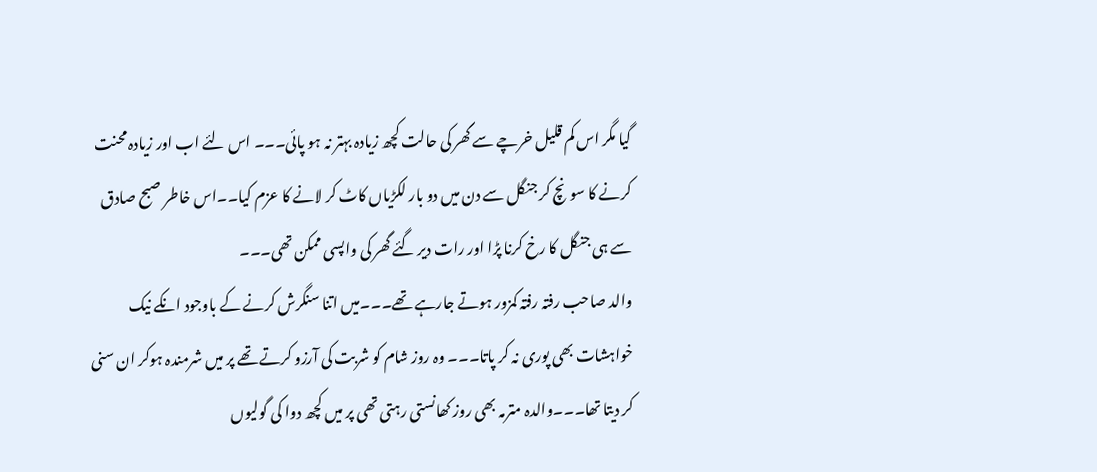گیا مگر اس کم قلیل خرچے سے گھر کی حالت کچھ زیادہ بہتر نہ ہو پائی۔۔۔ اس لئے اب اور زیادہ محنت کرنے کا سونچ کر جنگل سے دن میں دو بار لکڑیاں کاٹ کر لانے کا عزم کیا۔۔اس خاطر صبح صادق سے ہی جنگل کا رخ کرنا پڑا اور رات دیر گئے گھر کی واپسی ممکن تھی۔۔۔
والد صاحب رفتہ رفتہ کمزور ہوتے جارہے تھے۔۔۔میں اتنا سنگرش کرنے کے باوجود انکے نیک خواہشات بھی پوری نہ کر پاتا۔۔۔ وہ روز شام کو شربت کی آرزو کرتے تھے پر میں شرمندہ ہوکر ان سنی کر دیتا تھا۔۔۔والدہ مترمہ بھی روز کھانستی رہتی تھی پر میں کچھ دوا کی گولیوں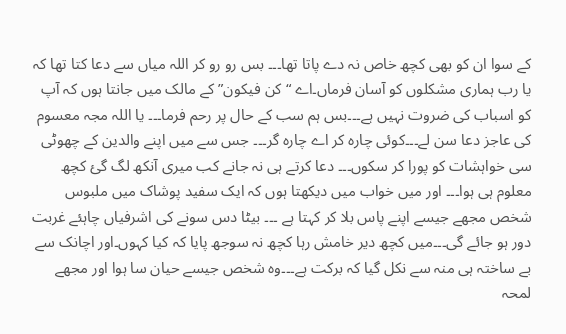کے سوا ان کو بھی کچھ خاص نہ دے پاتا تھا۔۔۔ بس رو رو کر اللہ میاں سے دعا کتا تھا کہ یا رب ہماری مشکلوں کو آسان فرماں۔اے “کن فیکون” کے مالک میں جانتا ہوں کہ آپ کو اسباب کی ضروت نہیں ہے۔۔۔بس ہم سب کے حال پر رحم فرما۔۔۔ یا اللہ مجہ معسوم کی عاجز دعا سن لے۔۔۔کوئی چارہ کر اے چارہ گر۔۔۔ جس سے میں اپنے والدین کے چھوٹی سی خواہشات کو پورا کر سکوں۔۔۔ دعا کرتے ہی نہ جانے کب میری آنکھ لگ گئ کچھ معلوم ہی ہوا۔۔۔ اور میں خواب میں دیکھتا ہوں کہ ایک سفید پوشاک میں ملبوس شخص مجھے جیسے اپنے پاس بلا کر کہتا ہے ۔۔۔ بیٹا دس سونے کی اشرفیاں چاہئے غربت دور ہو جائے گی۔۔۔میں کچھ دیر خامش رہا کچھ نہ سوجھ پایا کہ کیا کہوں۔اور اچانک سے بے ساختہ ہی منہ سے نکل گیا کہ برکت ہے۔۔۔وہ شخص جیسے حیان سا ہوا اور مجھے لمحہ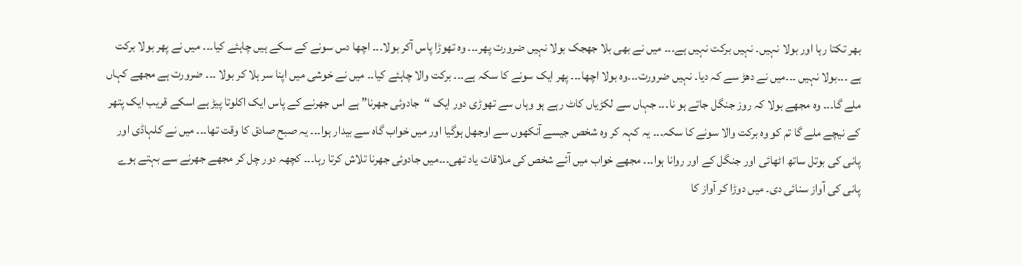بھر تکتا رہا اور بولا نہیں۔ نہیں برکت نہیں ہے۔۔۔ میں نے بھی بلا جھجک بولا نہیں ضرورت پھر۔۔۔ وہ تھوڑا پاس آکر بولا۔۔۔ اچھا دس سونے کے سکے ہیں چاہئے کیا۔۔۔ میں نے پھر بولا برکت ہے ۔۔۔بولا نہیں ۔۔۔میں نے دھڑ سے کہ دیا۔ نہیں ضرورت۔۔۔وہ بولا اچھا۔۔۔ پھر ایک سونے کا سکہ ہے۔۔۔ برکت والا چاہئے کیا۔۔ میں نے خوشی میں اپنا سر ہلا کر بولا ۔۔۔ ضرورت ہے مجھے کہاں ملے گا۔۔۔ وہ مجھے بولا کہ روز جنگل جاتے ہو نا۔۔۔ جہاں سے لکڑیاں کاٹ رہے ہو وہاں سے تھوڑی دور ایک “جادوئی جھرنا” ہے اس جھرنے کے پاس ایک اکلوتا پیڑ ہے اسکے قریب ایک پتھر کے نیچے ملے گا تم کو وہ برکت والا سونے کا سکہ۔۔۔ یہ کہہ کر وہ شخص جیسے آنکھوں سے اوجھل ہوگیا اور میں خواب گاہ سے بیدار ہوا۔۔۔ یہ صبح صادق کا وقت تھا۔۔۔ میں نے کلہاڈی اور پانی کی بوتل ساتھ اٹھائی اور جنگل کے اور روانا ہوا۔۔۔ مجھے خواب میں آئے شخص کی ملاقات یاد تھی۔۔۔میں جادوئی جھرنا تلاش کرتا رہا۔۔۔ کچھہ دور چل کر مجھے جھرنے سے بہتے ہوے پانی کی آواز سنائی دی۔ میں دوڑا کر آواز کا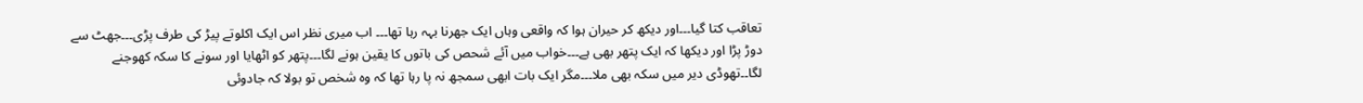تعاقب کتا گیا۔۔۔اور دیکھ کر حیران ہوا کہ واقعی وہاں ایک جھرنا بہہ رہا تھا۔۔۔ اب میری نظر اس ایک اکلوتے پیڑ کی طرف پڑی۔۔۔جھٹ سے دوڑ پڑا اور دیکھا کہ ایک پتھر بھی ہے۔۔۔خواب میں آئے شحص کی باتوں کا یقین ہونے لگا۔۔۔پتھر کو اٹھایا اور سونے کا سکہ کھوجنے لگا۔۔تھوڈی دیر میں سکہ بھی ملا۔۔۔مگر ایک بات ابھی سمجھ نہ پا رہا تھا کہ وہ شخص تو بولا کہ جادوئی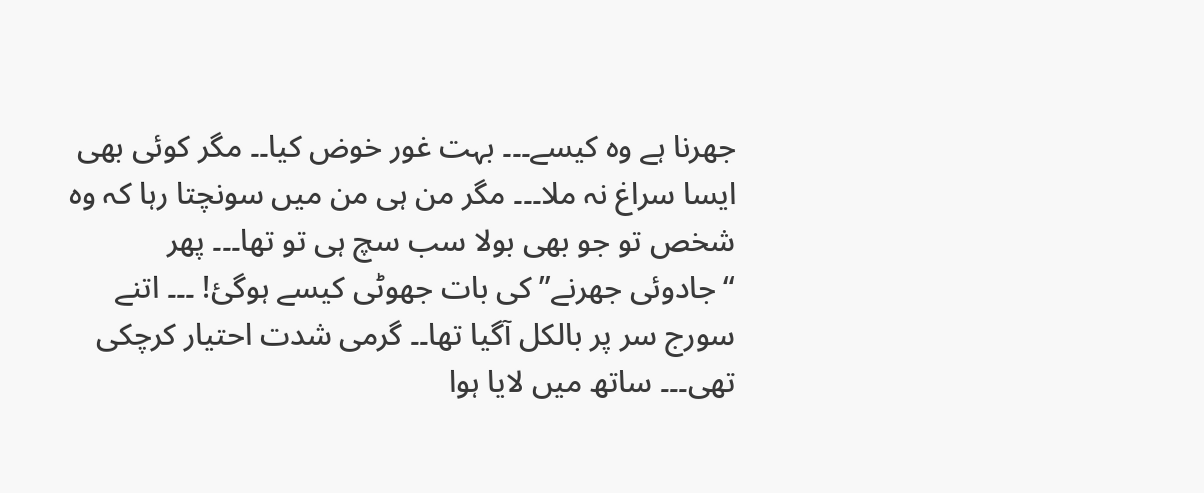جھرنا ہے وہ کیسے۔۔۔ بہت غور خوض کیا۔۔ مگر کوئی بھی ایسا سراغ نہ ملا۔۔۔ مگر من ہی من میں سونچتا رہا کہ وہ شخص تو جو بھی بولا سب سچ ہی تو تھا۔۔۔ پھر “جادوئی جھرنے” کی بات جھوٹی کیسے ہوگئ! ۔۔۔ اتنے سورج سر پر بالکل آگیا تھا۔۔ گرمی شدت احتیار کرچکی تھی۔۔۔ ساتھ میں لایا ہوا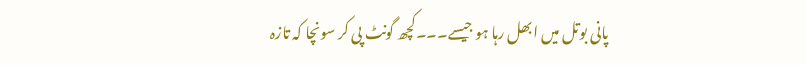پانی بوتل میں ابھل رہا ہو جیسے۔۔۔کچھ گونٹ پی کر سونچا کہ تازہ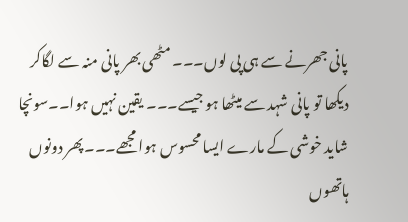پانی جھرنے سے ہی پی لوں۔۔۔ مٹھی بھر پانی منہ سے لگاکر دیکھا تو پانی شہد سے میٹھا ہو جیسے۔۔۔ یقین نہیں ہوا۔۔سونچا شاید خوشی کے مارے ایسا محسوس ہوا مجھے۔۔۔پھر دونوں ہاتھوں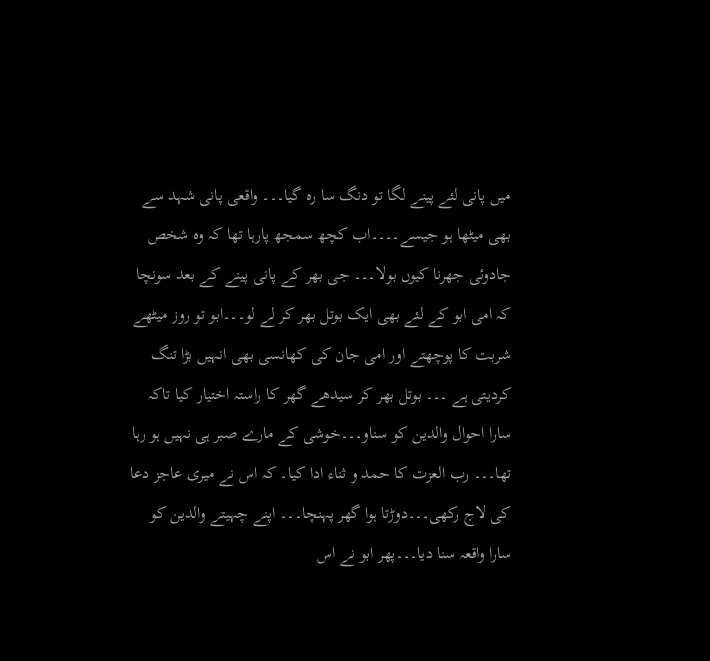میں پانی لئے پینے لگا تو دنگ سا رہ گیا۔۔۔ واقعی پانی شہد سے بھی میٹھا ہو جیسے۔۔۔۔اب کچھ سمجھ پارہا تھا کہ وہ شخص جادوئی جھرنا کیوں بولا۔۔۔ جی بھر کے پانی پینے کے بعد سونچا کہ امی ابو کے لئے بھی ایک بوتل بھر کر لے لو۔۔۔ابو تو روز میٹھے شربت کا پوچھتے اور امی جان کی کھانسی بھی انہیں بڑا تنگ کردیتی ہے ۔۔۔ بوتل بھر کر سیدھے گھر کا راستہ اختیار کیا تاکہ سارا احوال والدین کو سناو۔۔۔خوشی کے مارے صبر ہی نہیں ہو رہا تھا۔۔۔ رب العزت کا حمد و ثناء ادا کیا۔ کہ اس نے میری عاجز دعا کی لاج رکھی۔۔۔دوڑتا ہوا گھر پہنچا۔۔۔ اپنے چہیتے والدین کو سارا واقعہ سنا دیا۔۔۔پھر ابو نے اس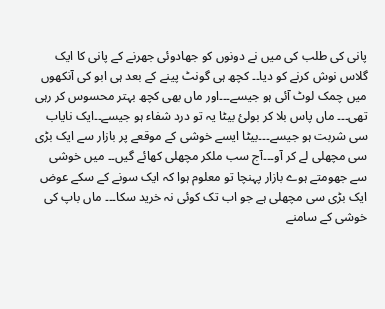پانی کی طلب کی میں نے دونوں کو جھادوئی جھرنے کے پانی کا ایک گلاس نوش کرنے کو دیا۔۔ کچھ ہی گونٹ پینے کے بعد ہی ابو کی آنکھوں میں چمک لوٹ آئی ہو جیسے۔۔۔اور ماں بھی کچھ بہتر محسوس کر رہی تھی۔۔۔ ماں پاس بلا کر بولئ بیٹا یہ تو درد شفاء ہو جیسے۔۔ایک نایاب سی شربت ہو جیسے۔۔۔بیٹا ایسے خوشی کے موقعے پر بازار سے ایک بڑی سی مچھلی لے کر آو۔۔۔آج سب ملکر مچھلی کھائے گیں۔۔ میں خوشی سے جھومتے ہوے بازار پہنچا تو معلوم ہوا کہ ایک سونے کے سکے عوض ایک بڑی سی مچھلی ہے جو اب تک کوئی نہ خرید سکا۔۔۔ ماں باپ کی خوشی کے سامنے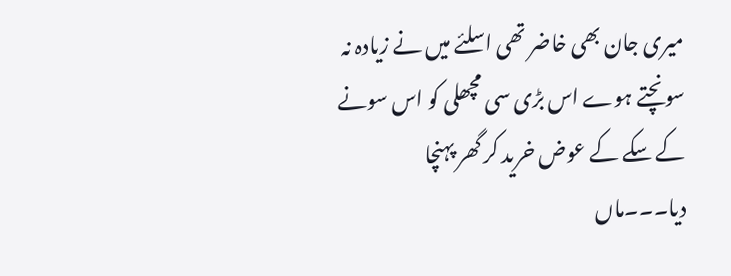میری جان بھی خاضر تھی اسلئے میں نے زیادہ نہ سونچتے ہوے اس بڑی سی مچھلی کو اس سونے کے سکے کے عوض خرید کر گھر پہنچا دیا۔۔۔ماں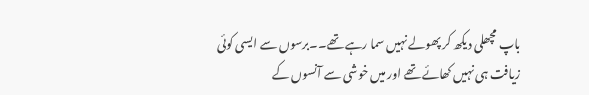باپ مچھلی دیکھ کر پھولے نہیں سما رہے تھے۔۔برسوں سے ایسی کوئی زیافت ہی نہیں کھائے تھے اور میں خوشی سے آنسوں کے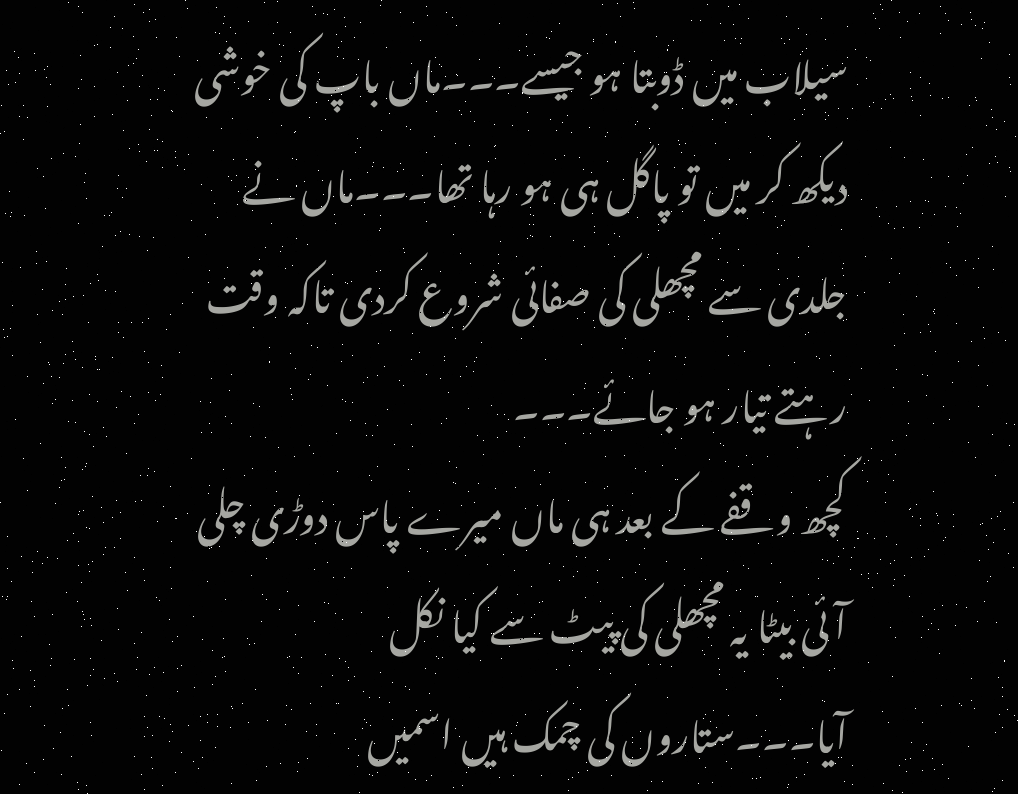سیلاب میں ڈوبتا ہو جیسے۔۔۔ماں باپ کی خوشی دیکھ کر میں تو پاگل ہی ہو رہا تھا۔۔۔ماں نے جلدی سے مچھلی کی صفائی شروع کردی تاکہ وقت رہتے تیار ہو جائے۔۔۔
کچھ وقفے کے بعد ہی ماں میرے پاس دوڑی چلی آئی بیٹا یہ مچھلی کی پیٹ سے کیا نکل آیا۔۔۔ستاروں کی چمک ہیں اسمیں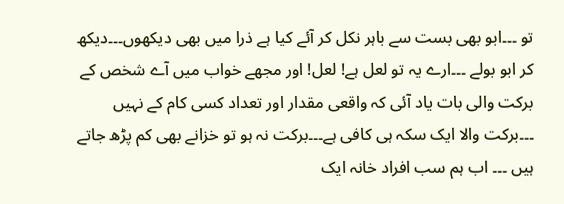تو ۔۔۔ابو بھی بست سے باہر نکل کر آئے کیا ہے ذرا میں بھی دیکھوں۔۔۔دیکھ کر ابو بولے ۔۔۔ارے یہ تو لعل ہے! لعل! اور مجھے خواب میں آے شخص کے برکت والی بات یاد آئی کہ واقعی مقدار اور تعداد کسی کام کے نہیں ۔۔۔برکت والا ایک سکہ ہی کافی ہے۔۔۔برکت نہ ہو تو خزانے بھی کم پڑھ جاتے ہیں ۔۔۔ اب ہم سب افراد خانہ ایک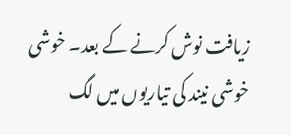زیافت نوش کرنے کے بعد۔ خوشی خوشی نیند کی تیاریوں میں لگ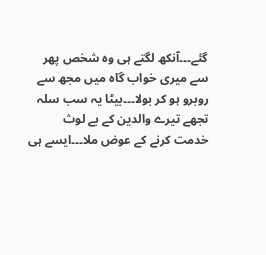گئے۔۔۔آنکھ لگتے ہی وہ شخص پھر سے میری خواب گاہ میں مجھ سے روبرو ہو کر بولا۔۔۔بیٹا یہ سب سلہ تجھے تیرے والدین کے بے لوث خدمت کرنے کے عوض ملا۔۔۔ایسے ہی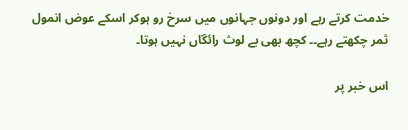خدمت کرتے رہے اور دونوں جہانوں میں سرخ رو ہوکر اسکے عوض انمول ثمر چکھتے رہے۔۔ کچھ بھی بے لوث رائگاں نہیں ہوتا۔

اس خبر پر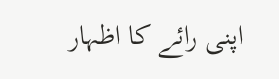اپنی رائے کا اظہار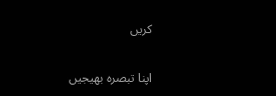کریں

اپنا تبصرہ بھیجیں